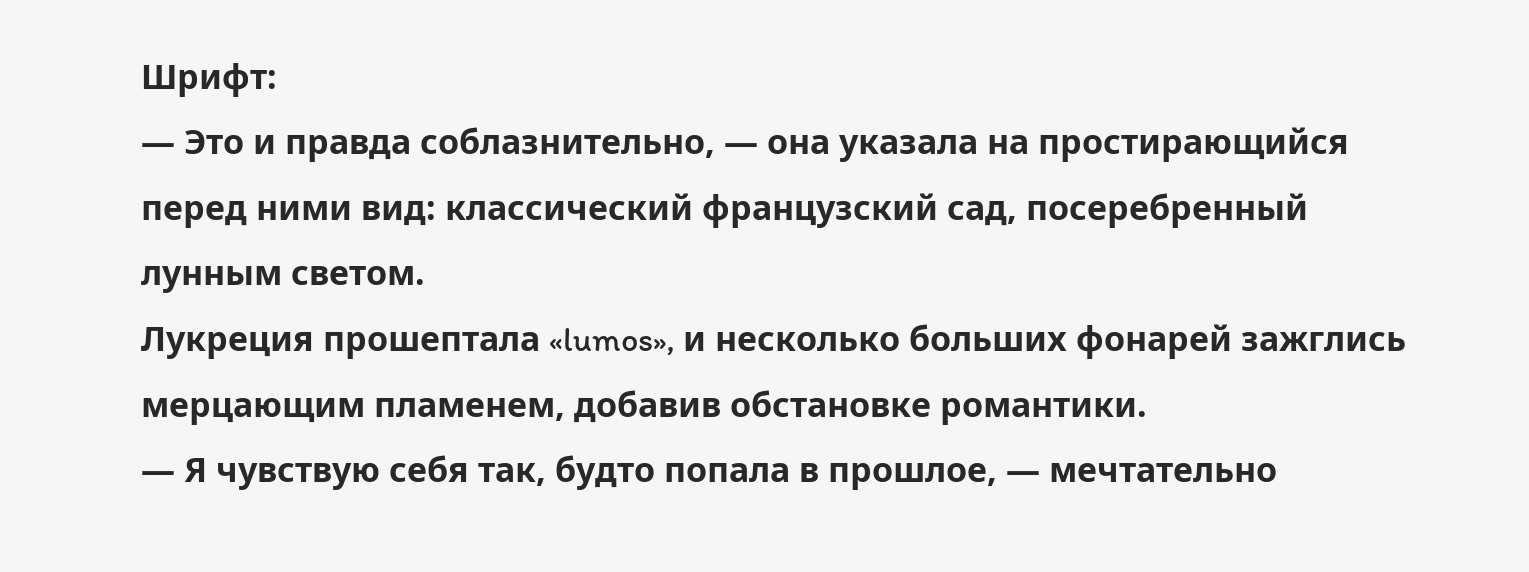Шрифт:
— Это и правда соблазнительно, — она указала на простирающийся перед ними вид: классический французский сад, посеребренный лунным светом.
Лукреция прошептала «lumos», и несколько больших фонарей зажглись мерцающим пламенем, добавив обстановке романтики.
— Я чувствую себя так, будто попала в прошлое, — мечтательно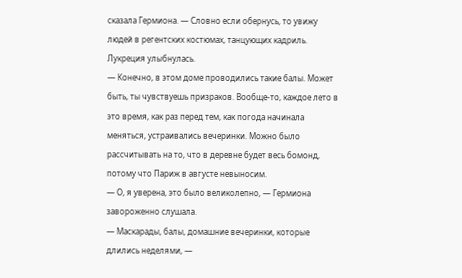сказала Гермиона. — Словно если обернусь, то увижу людей в регентских костюмах, танцующих кадриль.
Лукреция улыбнулась.
— Конечно, в этом доме проводились такие балы. Может быть, ты чувствуешь призраков. Вообще-то, каждое лето в это время, как раз перед тем, как погода начинала меняться, устраивались вечеринки. Можно было рассчитывать на то, что в деревне будет весь бомонд, потому что Париж в августе невыносим.
— О, я уверена, это было великолепно, — Гермиона завороженно слушала.
— Маскарады, балы, домашние вечеринки, которые длились неделями, —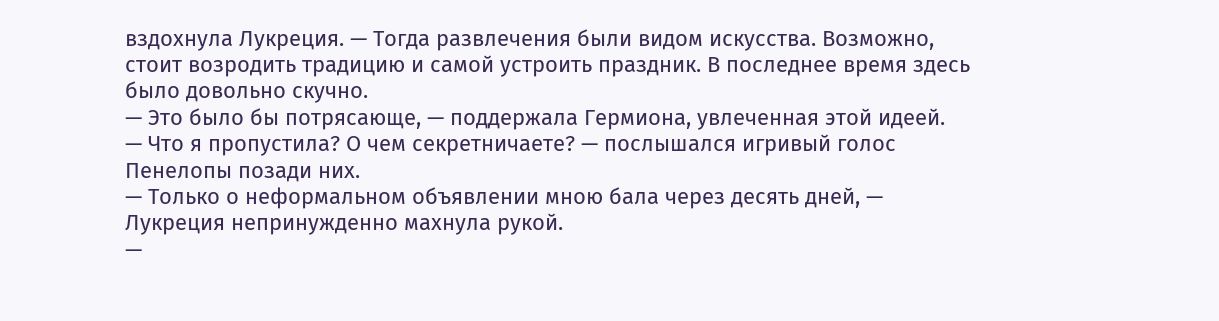вздохнула Лукреция. — Тогда развлечения были видом искусства. Возможно, стоит возродить традицию и самой устроить праздник. В последнее время здесь было довольно скучно.
— Это было бы потрясающе, — поддержала Гермиона, увлеченная этой идеей.
— Что я пропустила? О чем секретничаете? — послышался игривый голос Пенелопы позади них.
— Только о неформальном объявлении мною бала через десять дней, — Лукреция непринужденно махнула рукой.
—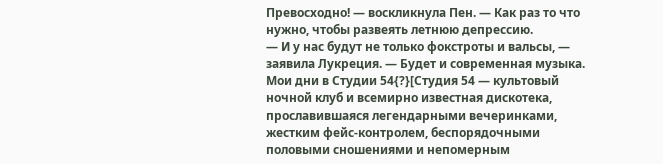Превосходно! — воскликнула Пен. — Как раз то что нужно, чтобы развеять летнюю депрессию.
— И у нас будут не только фокстроты и вальсы, — заявила Лукреция. — Будет и современная музыка. Мои дни в Студии 54{?}[Студия 54 — культовый ночной клуб и всемирно известная дискотека, прославившаяся легендарными вечеринками, жестким фейс-контролем, беспорядочными половыми сношениями и непомерным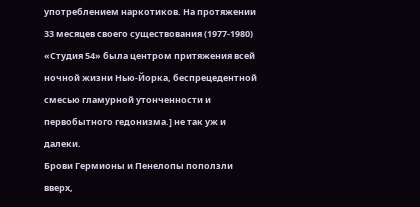употреблением наркотиков. На протяжении 33 месяцев своего существования (1977-1980) «Студия 54» была центром притяжения всей ночной жизни Нью-Йорка, беспрецедентной смесью гламурной утонченности и первобытного гедонизма.] не так уж и далеки.
Брови Гермионы и Пенелопы поползли вверх,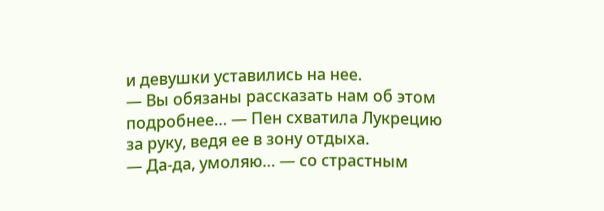и девушки уставились на нее.
— Вы обязаны рассказать нам об этом подробнее… — Пен схватила Лукрецию за руку, ведя ее в зону отдыха.
— Да-да, умоляю… — со страстным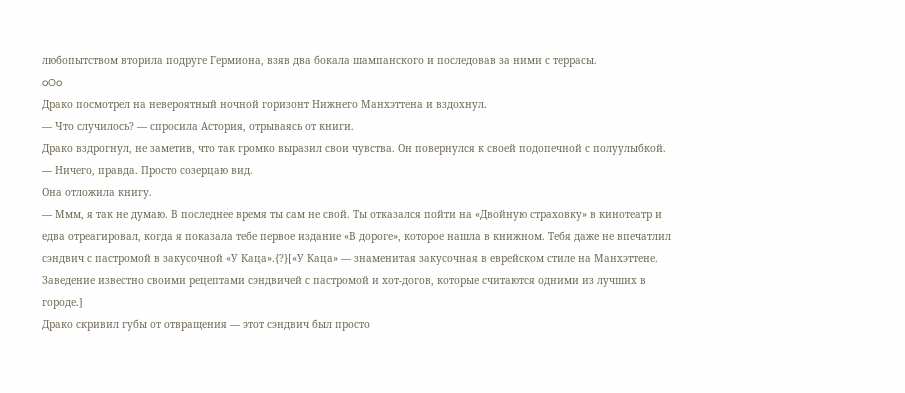любопытством вторила подруге Гермиона, взяв два бокала шампанского и последовав за ними с террасы.
oOo
Драко посмотрел на невероятный ночной горизонт Нижнего Манхэттена и вздохнул.
— Что случилось? — спросила Астория, отрываясь от книги.
Драко вздрогнул, не заметив, что так громко выразил свои чувства. Он повернулся к своей подопечной с полуулыбкой.
— Ничего, правда. Просто созерцаю вид.
Она отложила книгу.
— Ммм, я так не думаю. В последнее время ты сам не свой. Ты отказался пойти на «Двойную страховку» в кинотеатр и едва отреагировал, когда я показала тебе первое издание «В дороге», которое нашла в книжном. Тебя даже не впечатлил сэндвич с пастромой в закусочной «У Каца».{?}[«У Каца» — знаменитая закусочная в еврейском стиле на Манхэттене. Заведение известно своими рецептами сэндвичей с пастромой и хот-догов, которые считаются одними из лучших в городе.]
Драко скривил губы от отвращения — этот сэндвич был просто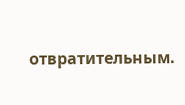отвратительным.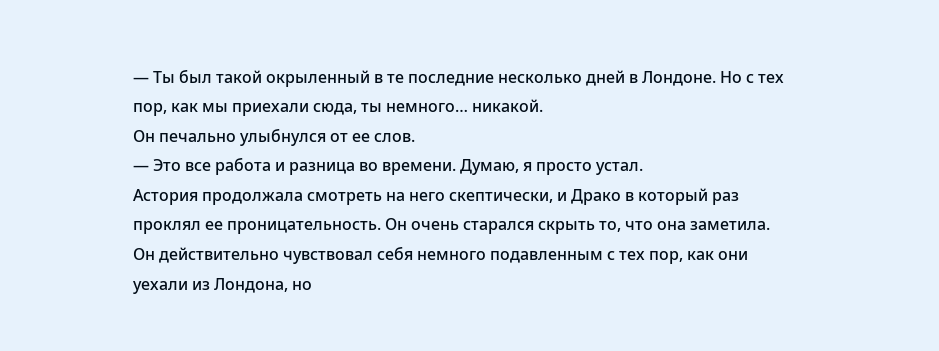— Ты был такой окрыленный в те последние несколько дней в Лондоне. Но с тех пор, как мы приехали сюда, ты немного… никакой.
Он печально улыбнулся от ее слов.
— Это все работа и разница во времени. Думаю, я просто устал.
Астория продолжала смотреть на него скептически, и Драко в который раз проклял ее проницательность. Он очень старался скрыть то, что она заметила. Он действительно чувствовал себя немного подавленным с тех пор, как они уехали из Лондона, но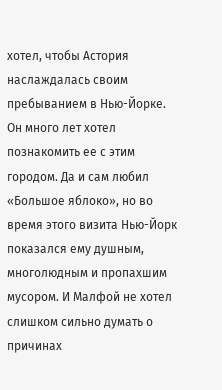хотел, чтобы Астория наслаждалась своим пребыванием в Нью-Йорке. Он много лет хотел познакомить ее с этим городом. Да и сам любил «Большое яблоко», но во время этого визита Нью-Йорк показался ему душным, многолюдным и пропахшим мусором. И Малфой не хотел слишком сильно думать о причинах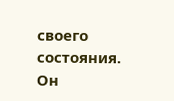своего состояния.
Он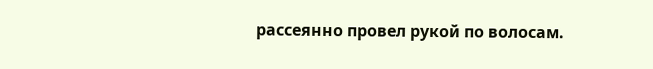рассеянно провел рукой по волосам.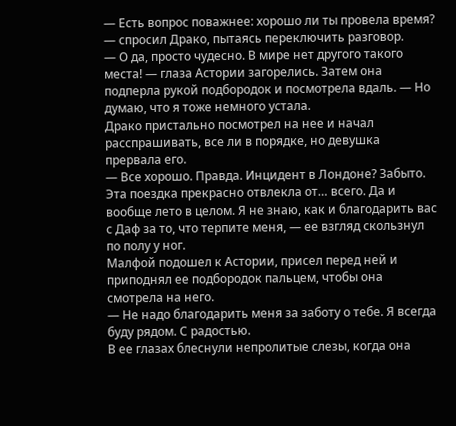— Есть вопрос поважнее: хорошо ли ты провела время? — спросил Драко, пытаясь переключить разговор.
— О да, просто чудесно. В мире нет другого такого места! — глаза Астории загорелись. Затем она подперла рукой подбородок и посмотрела вдаль. — Но думаю, что я тоже немного устала.
Драко пристально посмотрел на нее и начал расспрашивать, все ли в порядке, но девушка прервала его.
— Все хорошо. Правда. Инцидент в Лондоне? Забыто. Эта поездка прекрасно отвлекла от… всего. Да и вообще лето в целом. Я не знаю, как и благодарить вас с Даф за то, что терпите меня, — ее взгляд скользнул по полу у ног.
Малфой подошел к Астории, присел перед ней и приподнял ее подбородок пальцем, чтобы она смотрела на него.
— Не надо благодарить меня за заботу о тебе. Я всегда буду рядом. С радостью.
В ее глазах блеснули непролитые слезы, когда она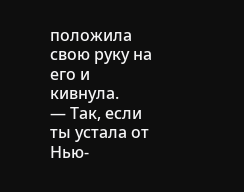положила свою руку на его и кивнула.
— Так, если ты устала от Нью-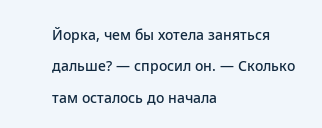Йорка, чем бы хотела заняться дальше? — спросил он. — Сколько там осталось до начала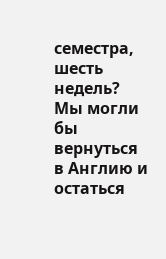семестра, шесть недель? Мы могли бы вернуться в Англию и остаться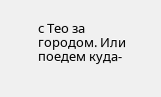с Тео за городом. Или поедем куда-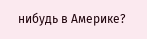нибудь в Америке?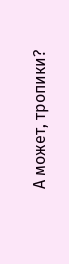А может, тропики?